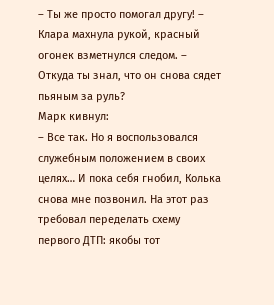– Ты же просто помогал другу! – Клара махнула рукой, красный огонек взметнулся следом. – Откуда ты знал, что он снова сядет пьяным за руль?
Марк кивнул:
– Все так. Но я воспользовался служебным положением в своих целях… И пока себя гнобил, Колька снова мне позвонил. На этот раз требовал переделать схему первого ДТП: якобы тот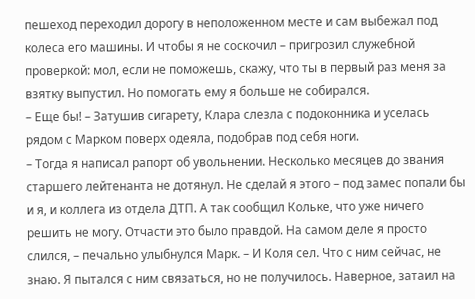пешеход переходил дорогу в неположенном месте и сам выбежал под колеса его машины. И чтобы я не соскочил – пригрозил служебной проверкой: мол, если не поможешь, скажу, что ты в первый раз меня за взятку выпустил. Но помогать ему я больше не собирался.
– Еще бы! – Затушив сигарету, Клара слезла с подоконника и уселась рядом с Марком поверх одеяла, подобрав под себя ноги.
– Тогда я написал рапорт об увольнении. Несколько месяцев до звания старшего лейтенанта не дотянул. Не сделай я этого – под замес попали бы и я, и коллега из отдела ДТП. А так сообщил Кольке, что уже ничего решить не могу. Отчасти это было правдой. На самом деле я просто слился, – печально улыбнулся Марк. – И Коля сел. Что с ним сейчас, не знаю. Я пытался с ним связаться, но не получилось. Наверное, затаил на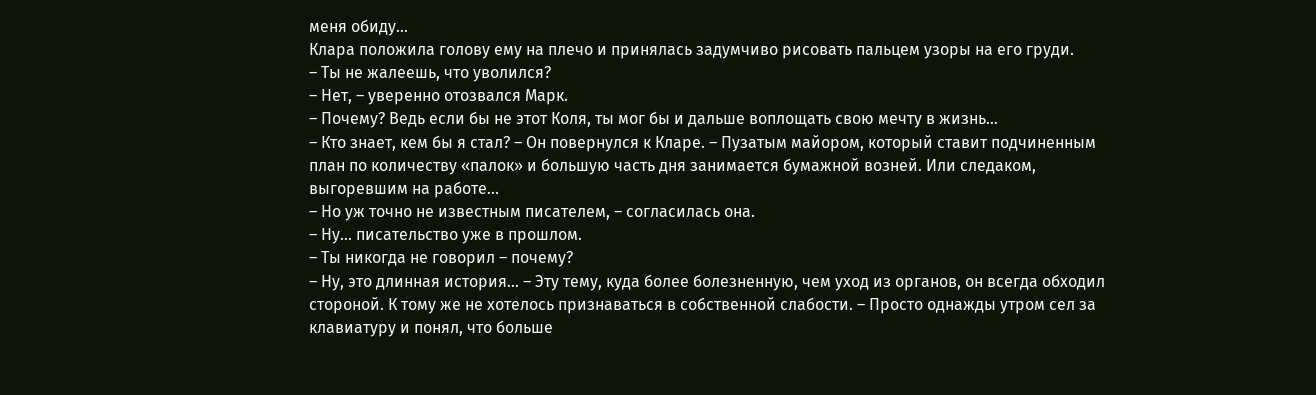меня обиду…
Клара положила голову ему на плечо и принялась задумчиво рисовать пальцем узоры на его груди.
– Ты не жалеешь, что уволился?
– Нет, – уверенно отозвался Марк.
– Почему? Ведь если бы не этот Коля, ты мог бы и дальше воплощать свою мечту в жизнь…
– Кто знает, кем бы я стал? – Он повернулся к Кларе. – Пузатым майором, который ставит подчиненным план по количеству «палок» и большую часть дня занимается бумажной возней. Или следаком, выгоревшим на работе…
– Но уж точно не известным писателем, – согласилась она.
– Ну… писательство уже в прошлом.
– Ты никогда не говорил – почему?
– Ну, это длинная история… – Эту тему, куда более болезненную, чем уход из органов, он всегда обходил стороной. К тому же не хотелось признаваться в собственной слабости. – Просто однажды утром сел за клавиатуру и понял, что больше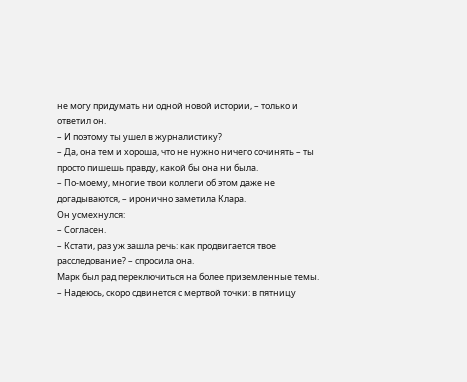не могу придумать ни одной новой истории, – только и ответил он.
– И поэтому ты ушел в журналистику?
– Да, она тем и хороша, что не нужно ничего сочинять – ты просто пишешь правду, какой бы она ни была.
– По-моему, многие твои коллеги об этом даже не догадываются, – иронично заметила Клара.
Он усмехнулся:
– Согласен.
– Кстати, раз уж зашла речь: как продвигается твое расследование? – спросила она.
Марк был рад переключиться на более приземленные темы.
– Надеюсь, скоро сдвинется с мертвой точки: в пятницу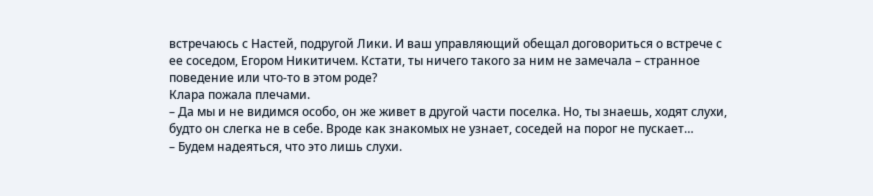встречаюсь с Настей, подругой Лики. И ваш управляющий обещал договориться о встрече с ее соседом, Егором Никитичем. Кстати, ты ничего такого за ним не замечала – странное поведение или что-то в этом роде?
Клара пожала плечами.
– Да мы и не видимся особо, он же живет в другой части поселка. Но, ты знаешь, ходят слухи, будто он слегка не в себе. Вроде как знакомых не узнает, соседей на порог не пускает…
– Будем надеяться, что это лишь слухи.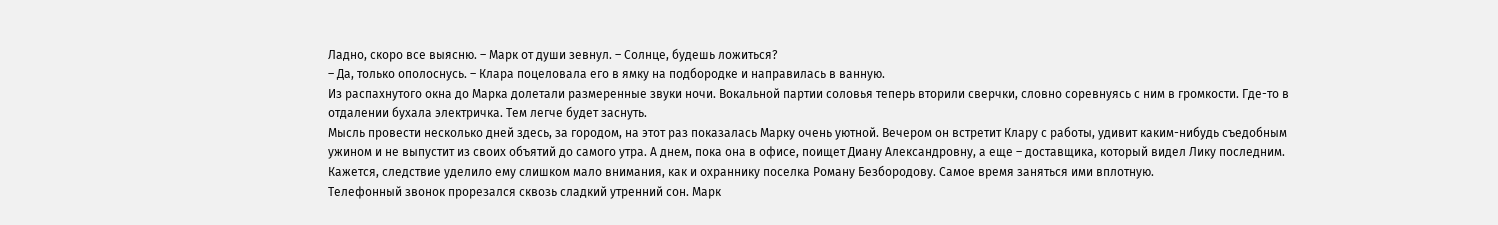Ладно, скоро все выясню. – Марк от души зевнул. – Солнце, будешь ложиться?
– Да, только ополоснусь. – Клара поцеловала его в ямку на подбородке и направилась в ванную.
Из распахнутого окна до Марка долетали размеренные звуки ночи. Вокальной партии соловья теперь вторили сверчки, словно соревнуясь с ним в громкости. Где-то в отдалении бухала электричка. Тем легче будет заснуть.
Мысль провести несколько дней здесь, за городом, на этот раз показалась Марку очень уютной. Вечером он встретит Клару с работы, удивит каким-нибудь съедобным ужином и не выпустит из своих объятий до самого утра. А днем, пока она в офисе, поищет Диану Александровну, а еще – доставщика, который видел Лику последним. Кажется, следствие уделило ему слишком мало внимания, как и охраннику поселка Роману Безбородову. Самое время заняться ими вплотную.
Телефонный звонок прорезался сквозь сладкий утренний сон. Марк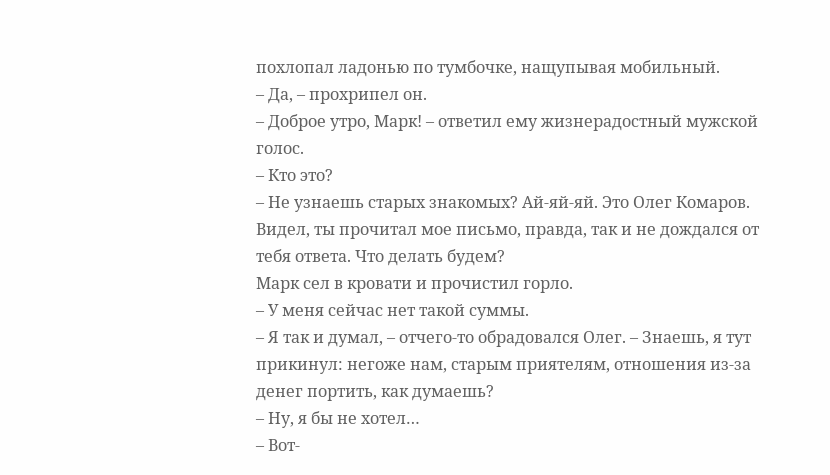похлопал ладонью по тумбочке, нащупывая мобильный.
– Да, – прохрипел он.
– Доброе утро, Марк! – ответил ему жизнерадостный мужской голос.
– Кто это?
– Не узнаешь старых знакомых? Ай-яй-яй. Это Олег Комаров. Видел, ты прочитал мое письмо, правда, так и не дождался от тебя ответа. Что делать будем?
Марк сел в кровати и прочистил горло.
– У меня сейчас нет такой суммы.
– Я так и думал, – отчего-то обрадовался Олег. – Знаешь, я тут прикинул: негоже нам, старым приятелям, отношения из-за денег портить, как думаешь?
– Ну, я бы не хотел…
– Вот-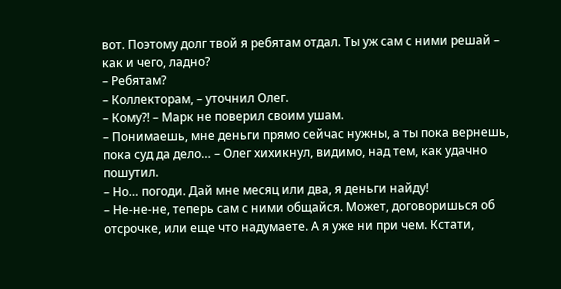вот. Поэтому долг твой я ребятам отдал. Ты уж сам с ними решай – как и чего, ладно?
– Ребятам?
– Коллекторам, – уточнил Олег.
– Кому?! – Марк не поверил своим ушам.
– Понимаешь, мне деньги прямо сейчас нужны, а ты пока вернешь, пока суд да дело… – Олег хихикнул, видимо, над тем, как удачно пошутил.
– Но… погоди. Дай мне месяц или два, я деньги найду!
– Не-не-не, теперь сам с ними общайся. Может, договоришься об отсрочке, или еще что надумаете. А я уже ни при чем. Кстати,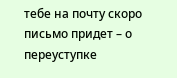тебе на почту скоро письмо придет – о переуступке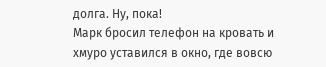долга. Ну, пока!
Марк бросил телефон на кровать и хмуро уставился в окно, где вовсю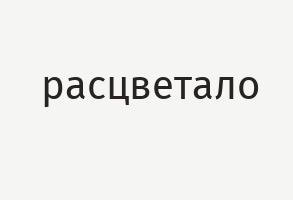расцветало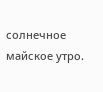солнечное майское утро.